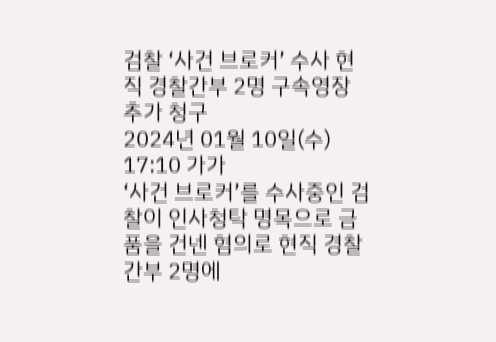검찰 ‘사건 브로커’ 수사 현직 경찰간부 2명 구속영장 추가 청구
2024년 01월 10일(수) 17:10 가가
‘사건 브로커’를 수사중인 검찰이 인사청탁 명목으로 금품을 건넨 혐의로 현직 경찰간부 2명에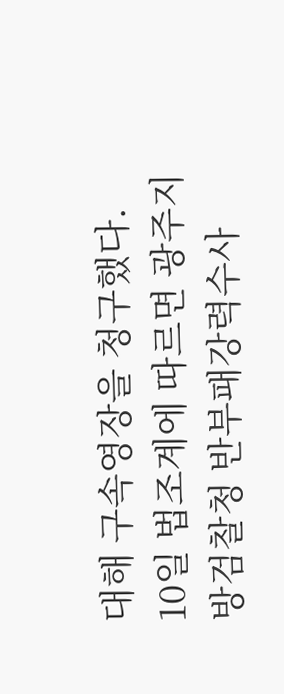대해 구속영장을 청구했다.
10일 법조계에 따르면 광주지방검찰청 반부패강력수사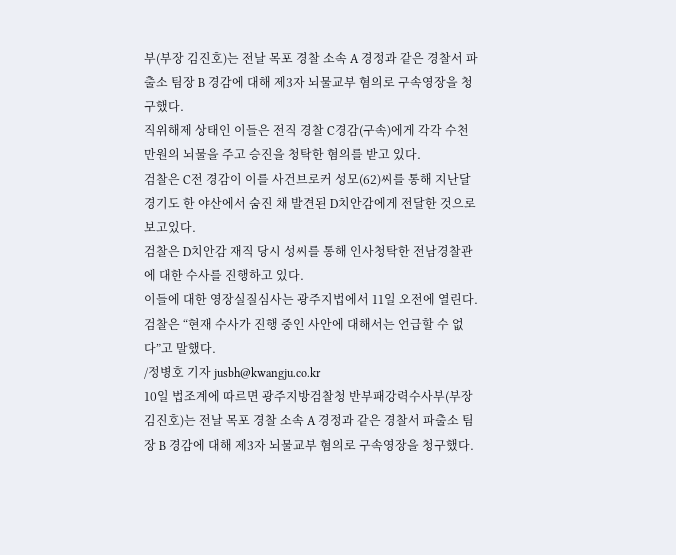부(부장 김진호)는 전날 목포 경찰 소속 A 경정과 같은 경찰서 파출소 팀장 B 경감에 대해 제3자 뇌물교부 혐의로 구속영장을 청구했다.
직위해제 상태인 이들은 전직 경찰 C경감(구속)에게 각각 수천만원의 뇌물을 주고 승진을 청탁한 혐의를 받고 있다.
검찰은 C전 경감이 이를 사건브로커 성모(62)씨를 통해 지난달 경기도 한 야산에서 숨진 채 발견된 D치안감에게 전달한 것으로 보고있다.
검찰은 D치안감 재직 당시 성씨를 통해 인사청탁한 전남경찰관에 대한 수사를 진행하고 있다.
이들에 대한 영장실질심사는 광주지법에서 11일 오전에 열린다. 검찰은 “현재 수사가 진행 중인 사안에 대해서는 언급할 수 없다”고 말했다.
/정병호 기자 jusbh@kwangju.co.kr
10일 법조계에 따르면 광주지방검찰청 반부패강력수사부(부장 김진호)는 전날 목포 경찰 소속 A 경정과 같은 경찰서 파출소 팀장 B 경감에 대해 제3자 뇌물교부 혐의로 구속영장을 청구했다.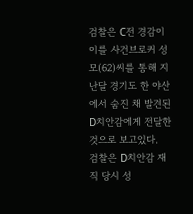검찰은 C전 경감이 이를 사건브로커 성모(62)씨를 통해 지난달 경기도 한 야산에서 숨진 채 발견된 D치안감에게 전달한 것으로 보고있다.
검찰은 D치안감 재직 당시 성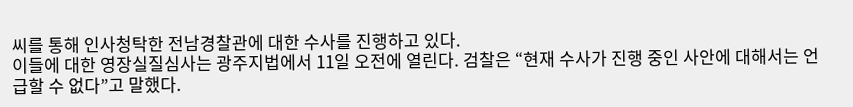씨를 통해 인사청탁한 전남경찰관에 대한 수사를 진행하고 있다.
이들에 대한 영장실질심사는 광주지법에서 11일 오전에 열린다. 검찰은 “현재 수사가 진행 중인 사안에 대해서는 언급할 수 없다”고 말했다.